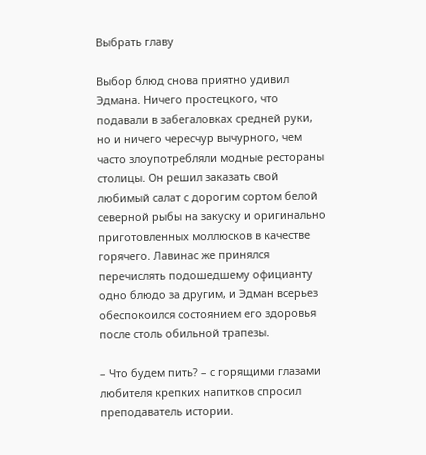Выбрать главу

Выбор блюд снова приятно удивил Эдмана. Ничего простецкого, что подавали в забегаловках средней руки, но и ничего чересчур вычурного, чем часто злоупотребляли модные рестораны столицы. Он решил заказать свой любимый салат с дорогим сортом белой северной рыбы на закуску и оригинально приготовленных моллюсков в качестве горячего. Лавинас же принялся перечислять подошедшему официанту одно блюдо за другим, и Эдман всерьез обеспокоился состоянием его здоровья после столь обильной трапезы.

– Что будем пить? – с горящими глазами любителя крепких напитков спросил преподаватель истории.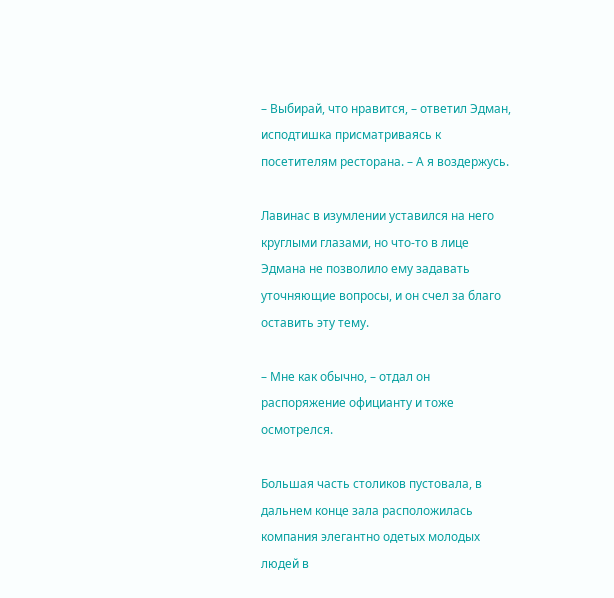– Выбирай, что нравится, – ответил Эдман, исподтишка присматриваясь к посетителям ресторана. – А я воздержусь.

Лавинас в изумлении уставился на него круглыми глазами, но что-то в лице Эдмана не позволило ему задавать уточняющие вопросы, и он счел за благо оставить эту тему.

– Мне как обычно, – отдал он распоряжение официанту и тоже осмотрелся.

Большая часть столиков пустовала, в дальнем конце зала расположилась компания элегантно одетых молодых людей в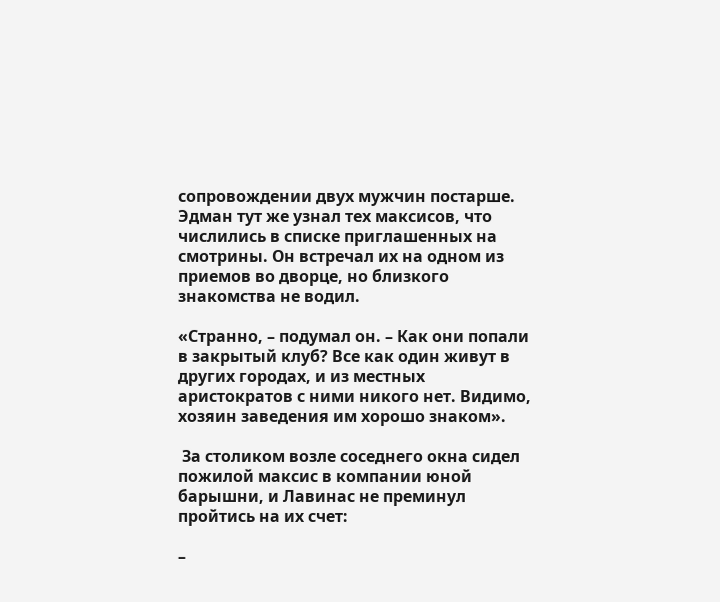сопровождении двух мужчин постарше. Эдман тут же узнал тех максисов, что числились в списке приглашенных на смотрины. Он встречал их на одном из приемов во дворце, но близкого знакомства не водил.

«Странно, – подумал он. – Как они попали в закрытый клуб? Все как один живут в других городах, и из местных аристократов с ними никого нет. Видимо, хозяин заведения им хорошо знаком».

 За столиком возле соседнего окна сидел пожилой максис в компании юной барышни, и Лавинас не преминул пройтись на их счет:

–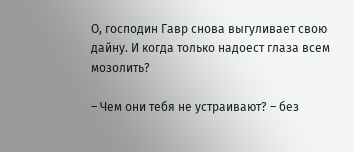О, господин Гавр снова выгуливает свою дайну. И когда только надоест глаза всем мозолить?

– Чем они тебя не устраивают? – без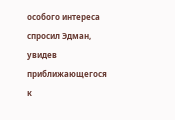особого интереса спросил Эдман, увидев приближающегося к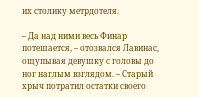их столику метрдотеля.

– Да над ними весь Финар потешается, – отозвался Лавинас, ощупывая девушку с головы до ног наглым взглядом. – Старый хрыч потратил остатки своего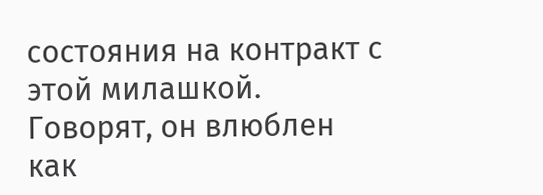состояния на контракт с этой милашкой. Говорят, он влюблен как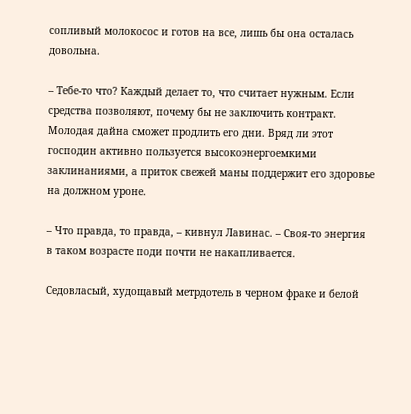сопливый молокосос и готов на все, лишь бы она осталась довольна.

– Тебе-то что? Каждый делает то, что считает нужным. Если средства позволяют, почему бы не заключить контракт. Молодая дайна сможет продлить его дни. Вряд ли этот господин активно пользуется высокоэнергоемкими заклинаниями, а приток свежей маны поддержит его здоровье на должном уроне.

– Что правда, то правда, – кивнул Лавинас. – Своя-то энергия в таком возрасте поди почти не накапливается.

Седовласый, худощавый метрдотель в черном фраке и белой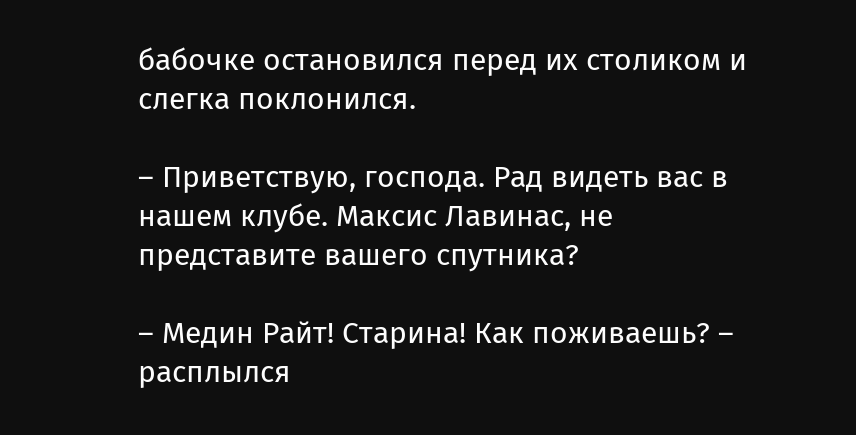бабочке остановился перед их столиком и слегка поклонился.

– Приветствую, господа. Рад видеть вас в нашем клубе. Максис Лавинас, не представите вашего спутника?

– Медин Райт! Старина! Как поживаешь? – расплылся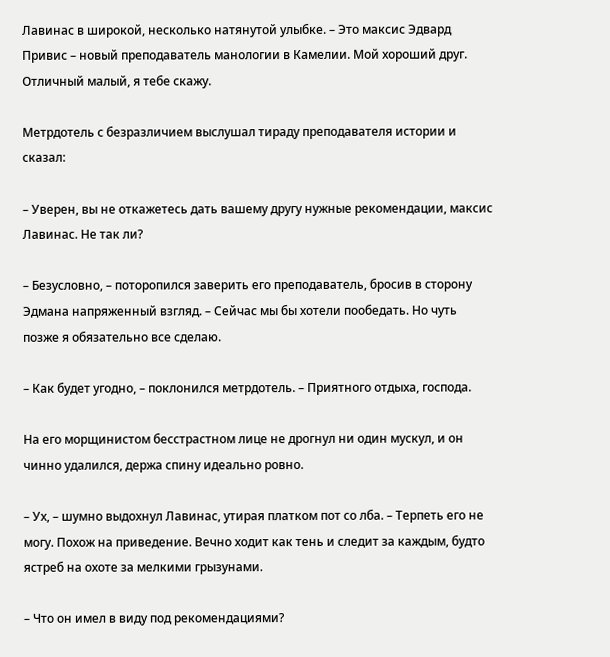Лавинас в широкой, несколько натянутой улыбке. – Это максис Эдвард Привис – новый преподаватель манологии в Камелии. Мой хороший друг. Отличный малый, я тебе скажу.

Метрдотель с безразличием выслушал тираду преподавателя истории и сказал:

– Уверен, вы не откажетесь дать вашему другу нужные рекомендации, максис Лавинас. Не так ли?

– Безусловно, – поторопился заверить его преподаватель, бросив в сторону Эдмана напряженный взгляд. – Сейчас мы бы хотели пообедать. Но чуть позже я обязательно все сделаю.

– Как будет угодно, – поклонился метрдотель. – Приятного отдыха, господа.

На его морщинистом бесстрастном лице не дрогнул ни один мускул, и он чинно удалился, держа спину идеально ровно.

– Ух, – шумно выдохнул Лавинас, утирая платком пот со лба. – Терпеть его не могу. Похож на приведение. Вечно ходит как тень и следит за каждым, будто ястреб на охоте за мелкими грызунами.

– Что он имел в виду под рекомендациями?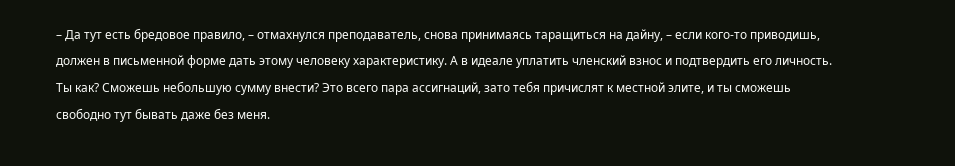– Да тут есть бредовое правило, – отмахнулся преподаватель, снова принимаясь таращиться на дайну, – если кого-то приводишь, должен в письменной форме дать этому человеку характеристику. А в идеале уплатить членский взнос и подтвердить его личность. Ты как? Сможешь небольшую сумму внести? Это всего пара ассигнаций, зато тебя причислят к местной элите, и ты сможешь свободно тут бывать даже без меня.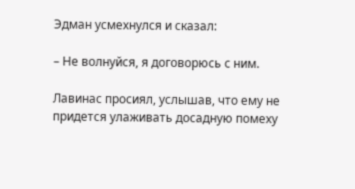Эдман усмехнулся и сказал:

– Не волнуйся, я договорюсь с ним.

Лавинас просиял, услышав, что ему не придется улаживать досадную помеху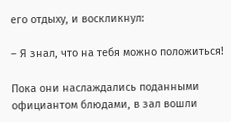его отдыху, и воскликнул:

– Я знал, что на тебя можно положиться!

Пока они наслаждались поданными официантом блюдами, в зал вошли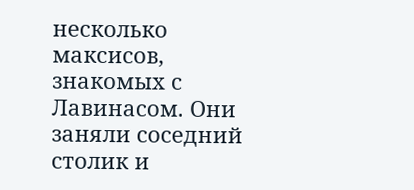несколько максисов, знакомых с Лавинасом. Они заняли соседний столик и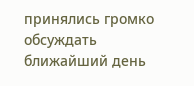принялись громко обсуждать ближайший день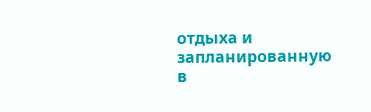отдыха и запланированную в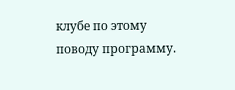клубе по этому поводу программу.